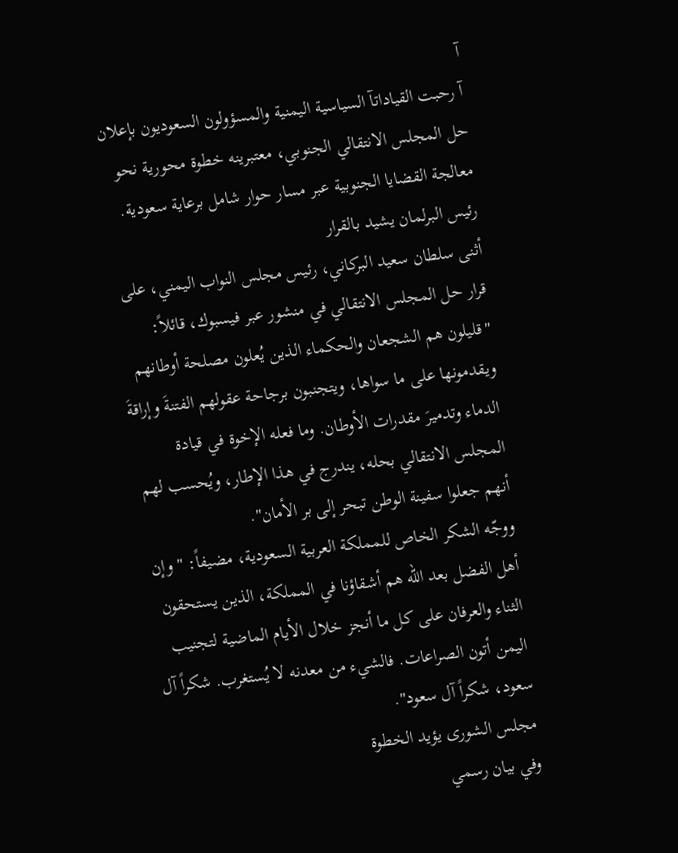آ
آ رحبت القياداتآ السياسية اليمنية والمسؤولون السعوديون بإعلان حل المجلس الانتقالي الجنوبي، معتبرينه خطوة محورية نحو معالجة القضايا الجنوبية عبر مسار حوار شامل برعاية سعودية.
رئيس البرلمان يشيد بالقرار
أثنى سلطان سعيد البركاني، رئيس مجلس النواب اليمني، على قرار حل المجلس الانتقالي في منشور عبر فيسبوك، قائلاً: "قليلون هم الشجعان والحكماء الذين يُعلون مصلحة أوطانهم ويقدمونها على ما سواها، ويتجنبون برجاحة عقولهم الفتنةَ وإراقةَ الدماء وتدميرَ مقدرات الأوطان. وما فعله الإخوة في قيادة المجلس الانتقالي بحله، يندرج في هذا الإطار، ويُحسب لهم أنهم جعلوا سفينة الوطن تبحر إلى بر الأمان".
ووجّه الشكر الخاص للمملكة العربية السعودية، مضيفاً: "وإن أهل الفضل بعد الله هم أشقاؤنا في المملكة، الذين يستحقون الثناء والعرفان على كل ما أنجز خلال الأيام الماضية لتجنيب اليمن أتون الصراعات. فالشيء من معدنه لا يُستغرب. شكراً آل سعود، شكراً آل سعود".
مجلس الشورى يؤيد الخطوة
وفي بيان رسمي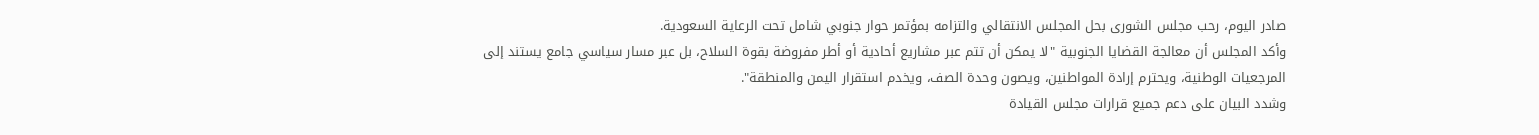صادر اليوم، رحب مجلس الشورى بحل المجلس الانتقالي والتزامه بمؤتمر حوار جنوبي شامل تحت الرعاية السعودية.
وأكد المجلس أن معالجة القضايا الجنوبية "لا يمكن أن تتم عبر مشاريع أحادية أو أطر مفروضة بقوة السلاح، بل عبر مسار سياسي جامع يستند إلى المرجعيات الوطنية، ويحترم إرادة المواطنين، ويصون وحدة الصف، ويخدم استقرار اليمن والمنطقة".
وشدد البيان على دعم جميع قرارات مجلس القيادة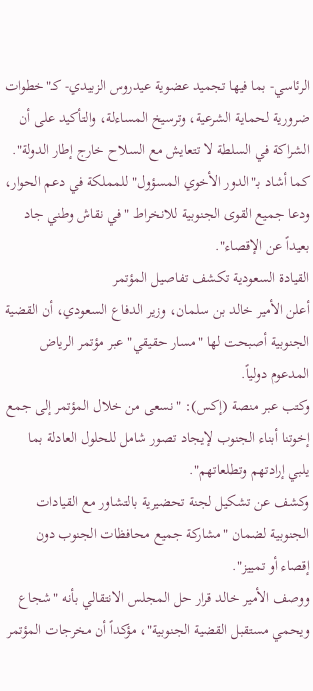الرئاسي- بما فيها تجميد عضوية عيدروس الزبيدي- كـ"خطوات ضرورية لحماية الشرعية، وترسيخ المساءلة، والتأكيد على أن الشراكة في السلطة لا تتعايش مع السلاح خارج إطار الدولة".
كما أشاد بـ"الدور الأخوي المسؤول" للمملكة في دعم الحوار، ودعا جميع القوى الجنوبية للانخراط "في نقاش وطني جاد بعيداً عن الإقصاء".
القيادة السعودية تكشف تفاصيل المؤتمر
أعلن الأمير خالد بن سلمان، وزير الدفاع السعودي، أن القضية الجنوبية أصبحت لها "مسار حقيقي" عبر مؤتمر الرياض المدعوم دولياً.
وكتب عبر منصة (إكس): "نسعى من خلال المؤتمر إلى جمع إخوتنا أبناء الجنوب لإيجاد تصور شامل للحلول العادلة بما يلبي إرادتهم وتطلعاتهم".
وكشف عن تشكيل لجنة تحضيرية بالتشاور مع القيادات الجنوبية لضمان "مشاركة جميع محافظات الجنوب دون إقصاء أو تمييز".
ووصف الأمير خالد قرار حل المجلس الانتقالي بأنه "شجاع ويحمي مستقبل القضية الجنوبية"، مؤكداً أن مخرجات المؤتمر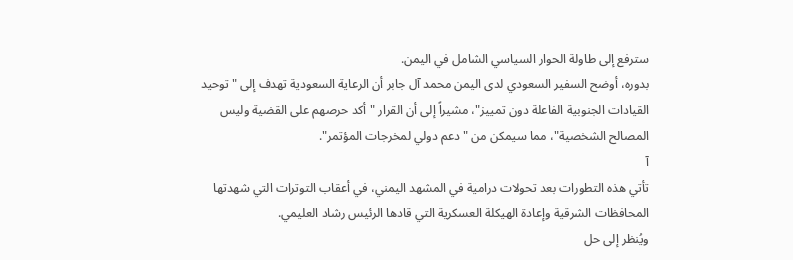سترفع إلى طاولة الحوار السياسي الشامل في اليمن.
بدوره، أوضح السفير السعودي لدى اليمن محمد آل جابر أن الرعاية السعودية تهدف إلى "توحيد القيادات الجنوبية الفاعلة دون تمييز"، مشيراً إلى أن القرار "أكد حرصهم على القضية وليس المصالح الشخصية"، مما سيمكن من "دعم دولي لمخرجات المؤتمر".
آ
تأتي هذه التطورات بعد تحولات درامية في المشهد اليمني، في أعقاب التوترات التي شهدتها المحافظات الشرقية وإعادة الهيكلة العسكرية التي قادها الرئيس رشاد العليمي.
ويُنظر إلى حل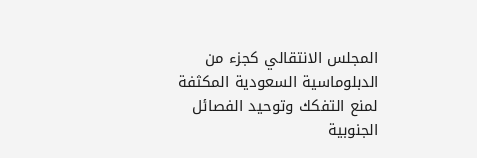المجلس الانتقالي كجزء من الدبلوماسية السعودية المكثفة لمنع التفكك وتوحيد الفصائل الجنوبية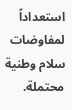استعداداً لمفاوضات سلام وطنية محتملة.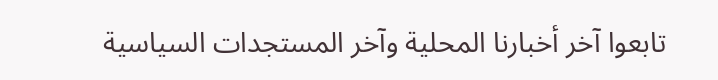تابعوا آخر أخبارنا المحلية وآخر المستجدات السياسية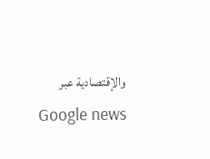والإقتصادية عبر Google news